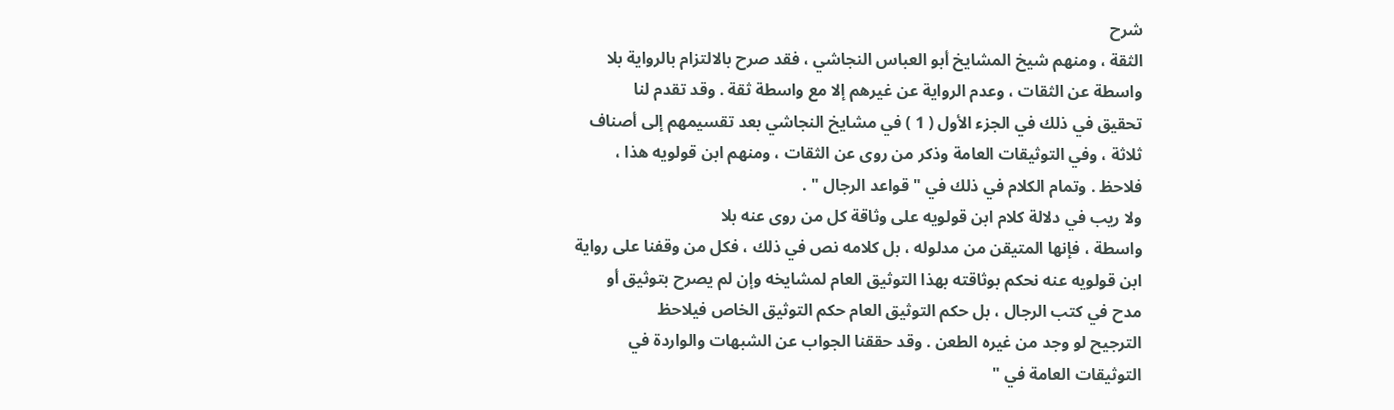شرح
الثقة ، ومنهم شيخ المشايخ أبو العباس النجاشي ، فقد صرح بالالتزام بالرواية بلا
واسطة عن الثقات ، وعدم الرواية عن غيرهم إلا مع واسطة ثقة . وقد تقدم لنا
تحقيق في ذلك في الجزء الأول ( 1 ) في مشايخ النجاشي بعد تقسيمهم إلى أصناف
ثلاثة ، وفي التوثيقات العامة وذكر من روى عن الثقات ، ومنهم ابن قولويه هذا ،
فلاحظ . وتمام الكلام في ذلك في " قواعد الرجال " .
ولا ريب في دلالة كلام ابن قولويه على وثاقة كل من روى عنه بلا
واسطة ، فإنها المتيقن من مدلوله ، بل كلامه نص في ذلك ، فكل من وقفنا على رواية
ابن قولويه عنه نحكم بوثاقته بهذا التوثيق العام لمشايخه وإن لم يصرح بتوثيق أو
مدح في كتب الرجال ، بل حكم التوثيق العام حكم التوثيق الخاص فيلاحظ
الترجيح لو وجد من غيره الطعن . وقد حققنا الجواب عن الشبهات والواردة في
التوثيقات العامة في "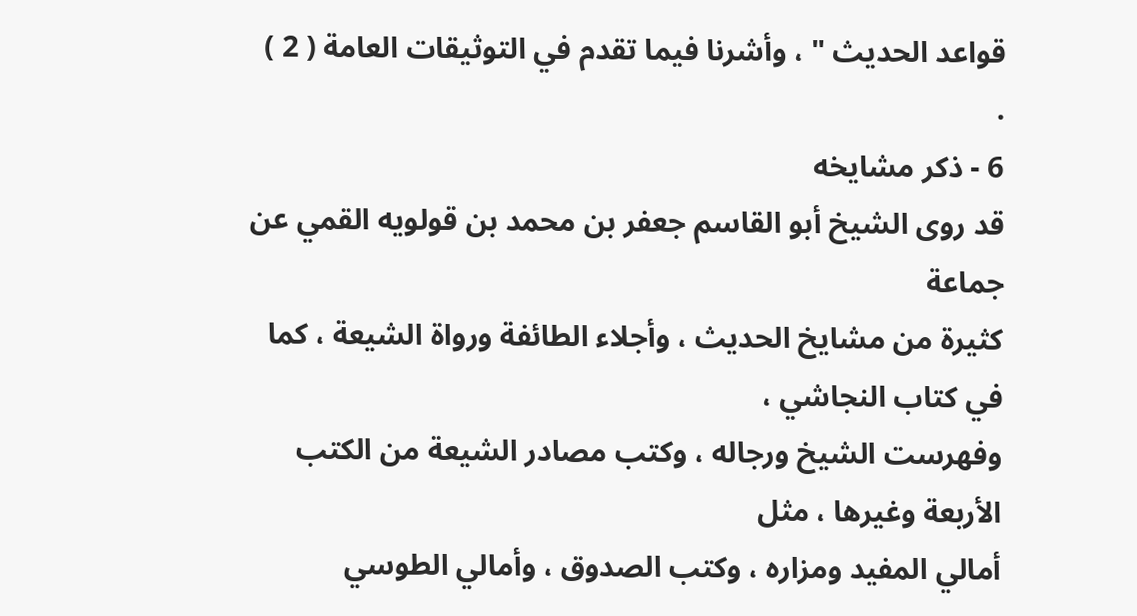قواعد الحديث " ، وأشرنا فيما تقدم في التوثيقات العامة ( 2 ) .
6 - ذكر مشايخه
قد روى الشيخ أبو القاسم جعفر بن محمد بن قولويه القمي عن جماعة
كثيرة من مشايخ الحديث ، وأجلاء الطائفة ورواة الشيعة ، كما في كتاب النجاشي ،
وفهرست الشيخ ورجاله ، وكتب مصادر الشيعة من الكتب الأربعة وغيرها ، مثل
أمالي المفيد ومزاره ، وكتب الصدوق ، وأمالي الطوسي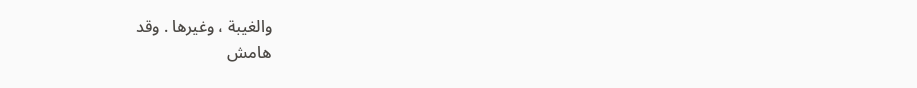والغيبة ، وغيرها . وقد
هامش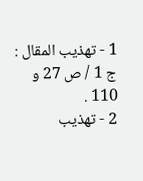1 - تهذيب المقال : ج 1 / ص 27 و 110 .
2 - تهذيب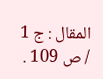المقال : ج 1 / ص 109 .